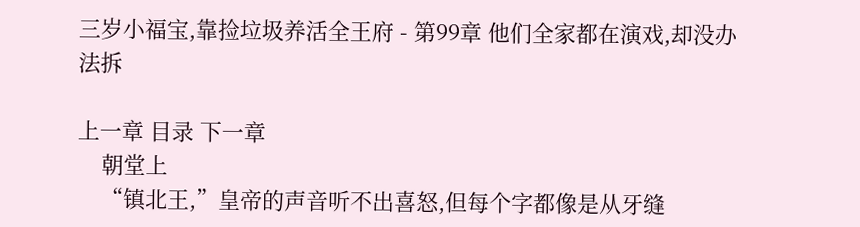三岁小福宝,靠捡垃圾养活全王府 - 第99章 他们全家都在演戏,却没办法拆

上一章 目录 下一章
    朝堂上
    “镇北王,”皇帝的声音听不出喜怒,但每个字都像是从牙缝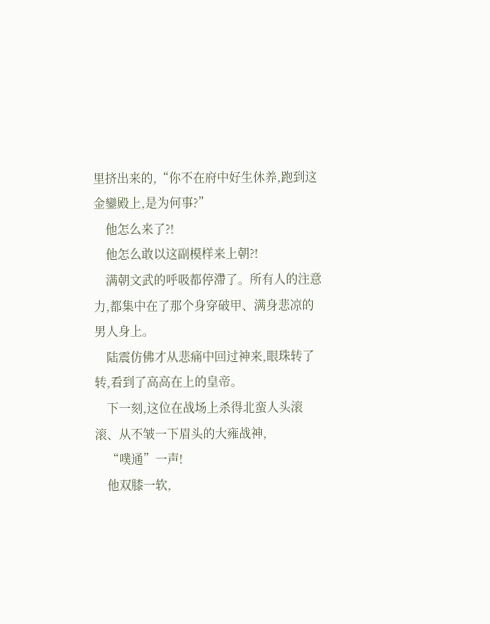里挤出来的,“你不在府中好生休养,跑到这金鑾殿上,是为何事?”
    他怎么来了?!
    他怎么敢以这副模样来上朝?!
    满朝文武的呼吸都停滯了。所有人的注意力,都集中在了那个身穿破甲、满身悲凉的男人身上。
    陆震仿佛才从悲痛中回过神来,眼珠转了转,看到了高高在上的皇帝。
    下一刻,这位在战场上杀得北蛮人头滚滚、从不皱一下眉头的大雍战神,
    “噗通”一声!
    他双膝一软,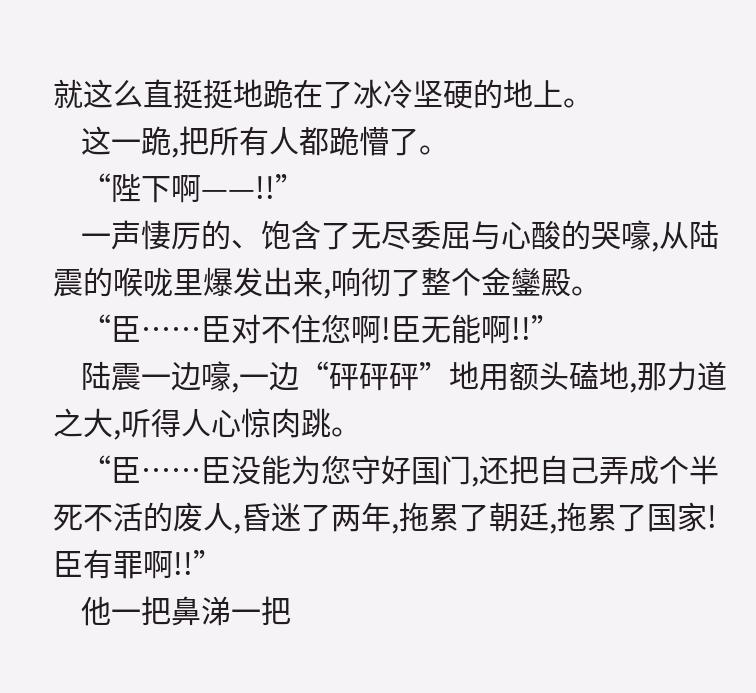就这么直挺挺地跪在了冰冷坚硬的地上。
    这一跪,把所有人都跪懵了。
    “陛下啊——!!”
    一声悽厉的、饱含了无尽委屈与心酸的哭嚎,从陆震的喉咙里爆发出来,响彻了整个金鑾殿。
    “臣……臣对不住您啊!臣无能啊!!”
    陆震一边嚎,一边“砰砰砰”地用额头磕地,那力道之大,听得人心惊肉跳。
    “臣……臣没能为您守好国门,还把自己弄成个半死不活的废人,昏迷了两年,拖累了朝廷,拖累了国家!臣有罪啊!!”
    他一把鼻涕一把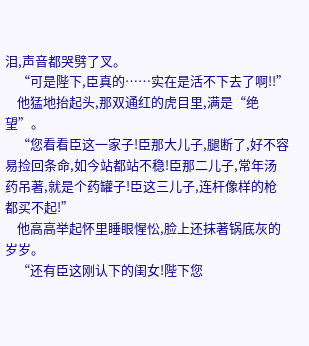泪,声音都哭劈了叉。
    “可是陛下,臣真的……实在是活不下去了啊!!”
    他猛地抬起头,那双通红的虎目里,满是“绝望”。
    “您看看臣这一家子!臣那大儿子,腿断了,好不容易捡回条命,如今站都站不稳!臣那二儿子,常年汤药吊著,就是个药罐子!臣这三儿子,连杆像样的枪都买不起!”
    他高高举起怀里睡眼惺忪,脸上还抹著锅底灰的岁岁。
    “还有臣这刚认下的闺女!陛下您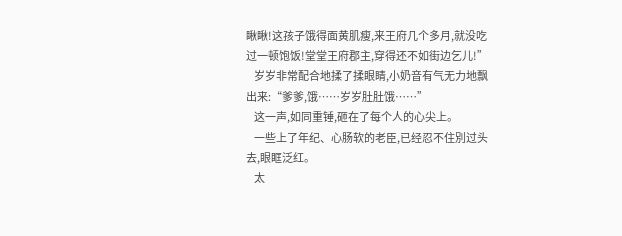瞅瞅!这孩子饿得面黄肌瘦,来王府几个多月,就没吃过一顿饱饭!堂堂王府郡主,穿得还不如街边乞儿!”
    岁岁非常配合地揉了揉眼睛,小奶音有气无力地飘出来:“爹爹,饿……岁岁肚肚饿……”
    这一声,如同重锤,砸在了每个人的心尖上。
    一些上了年纪、心肠软的老臣,已经忍不住別过头去,眼眶泛红。
    太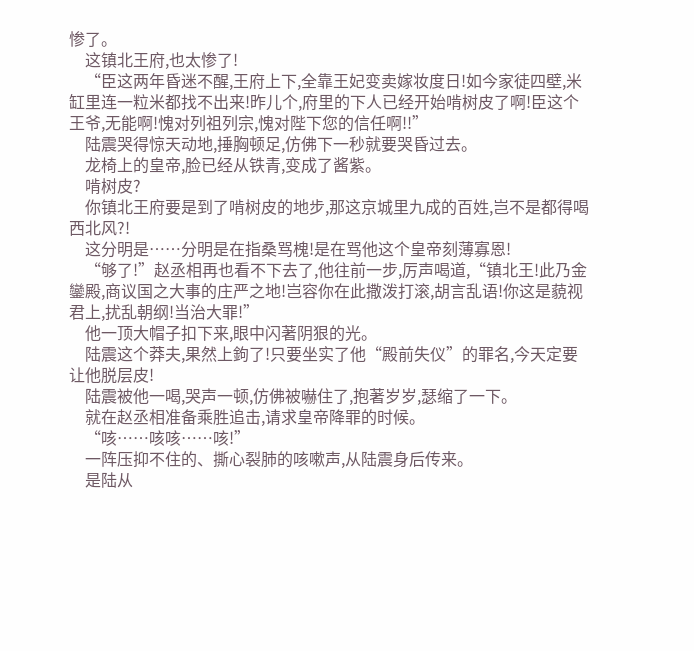惨了。
    这镇北王府,也太惨了!
    “臣这两年昏迷不醒,王府上下,全靠王妃变卖嫁妆度日!如今家徒四壁,米缸里连一粒米都找不出来!昨儿个,府里的下人已经开始啃树皮了啊!臣这个王爷,无能啊!愧对列祖列宗,愧对陛下您的信任啊!!”
    陆震哭得惊天动地,捶胸顿足,仿佛下一秒就要哭昏过去。
    龙椅上的皇帝,脸已经从铁青,变成了酱紫。
    啃树皮?
    你镇北王府要是到了啃树皮的地步,那这京城里九成的百姓,岂不是都得喝西北风?!
    这分明是……分明是在指桑骂槐!是在骂他这个皇帝刻薄寡恩!
    “够了!”赵丞相再也看不下去了,他往前一步,厉声喝道,“镇北王!此乃金鑾殿,商议国之大事的庄严之地!岂容你在此撒泼打滚,胡言乱语!你这是藐视君上,扰乱朝纲!当治大罪!”
    他一顶大帽子扣下来,眼中闪著阴狠的光。
    陆震这个莽夫,果然上鉤了!只要坐实了他“殿前失仪”的罪名,今天定要让他脱层皮!
    陆震被他一喝,哭声一顿,仿佛被嚇住了,抱著岁岁,瑟缩了一下。
    就在赵丞相准备乘胜追击,请求皇帝降罪的时候。
    “咳……咳咳……咳!”
    一阵压抑不住的、撕心裂肺的咳嗽声,从陆震身后传来。
    是陆从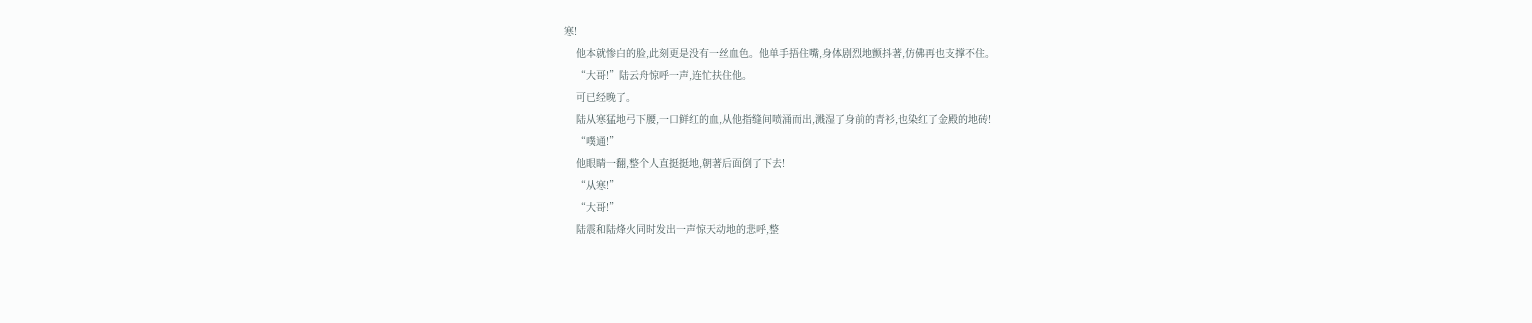寒!
    他本就惨白的脸,此刻更是没有一丝血色。他单手捂住嘴,身体剧烈地颤抖著,仿佛再也支撑不住。
    “大哥!”陆云舟惊呼一声,连忙扶住他。
    可已经晚了。
    陆从寒猛地弓下腰,一口鲜红的血,从他指缝间喷涌而出,溅湿了身前的青衫,也染红了金殿的地砖!
    “噗通!”
    他眼睛一翻,整个人直挺挺地,朝著后面倒了下去!
    “从寒!”
    “大哥!”
    陆震和陆烽火同时发出一声惊天动地的悲呼,整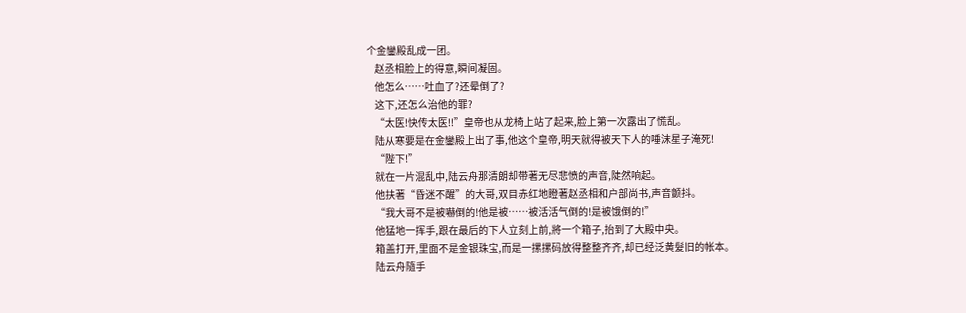个金鑾殿乱成一团。
    赵丞相脸上的得意,瞬间凝固。
    他怎么……吐血了?还晕倒了?
    这下,还怎么治他的罪?
    “太医!快传太医!!”皇帝也从龙椅上站了起来,脸上第一次露出了慌乱。
    陆从寒要是在金鑾殿上出了事,他这个皇帝,明天就得被天下人的唾沫星子淹死!
    “陛下!”
    就在一片混乱中,陆云舟那清朗却带著无尽悲愤的声音,陡然响起。
    他扶著“昏迷不醒”的大哥,双目赤红地瞪著赵丞相和户部尚书,声音颤抖。
    “我大哥不是被嚇倒的!他是被……被活活气倒的!是被饿倒的!”
    他猛地一挥手,跟在最后的下人立刻上前,將一个箱子,抬到了大殿中央。
    箱盖打开,里面不是金银珠宝,而是一摞摞码放得整整齐齐,却已经泛黄髮旧的帐本。
    陆云舟隨手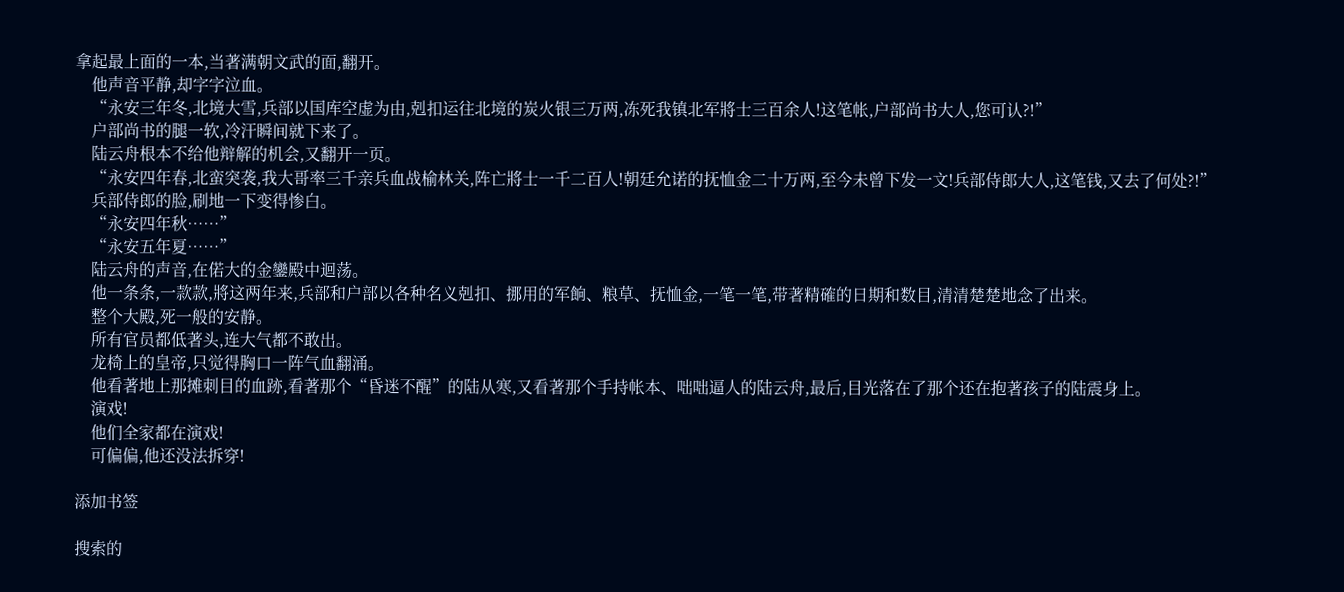拿起最上面的一本,当著满朝文武的面,翻开。
    他声音平静,却字字泣血。
    “永安三年冬,北境大雪,兵部以国库空虚为由,剋扣运往北境的炭火银三万两,冻死我镇北军將士三百余人!这笔帐,户部尚书大人,您可认?!”
    户部尚书的腿一软,冷汗瞬间就下来了。
    陆云舟根本不给他辩解的机会,又翻开一页。
    “永安四年春,北蛮突袭,我大哥率三千亲兵血战榆林关,阵亡將士一千二百人!朝廷允诺的抚恤金二十万两,至今未曾下发一文!兵部侍郎大人,这笔钱,又去了何处?!”
    兵部侍郎的脸,刷地一下变得惨白。
    “永安四年秋……”
    “永安五年夏……”
    陆云舟的声音,在偌大的金鑾殿中迴荡。
    他一条条,一款款,將这两年来,兵部和户部以各种名义剋扣、挪用的军餉、粮草、抚恤金,一笔一笔,带著精確的日期和数目,清清楚楚地念了出来。
    整个大殿,死一般的安静。
    所有官员都低著头,连大气都不敢出。
    龙椅上的皇帝,只觉得胸口一阵气血翻涌。
    他看著地上那摊刺目的血跡,看著那个“昏迷不醒”的陆从寒,又看著那个手持帐本、咄咄逼人的陆云舟,最后,目光落在了那个还在抱著孩子的陆震身上。
    演戏!
    他们全家都在演戏!
    可偏偏,他还没法拆穿!

添加书签

搜索的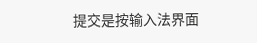提交是按输入法界面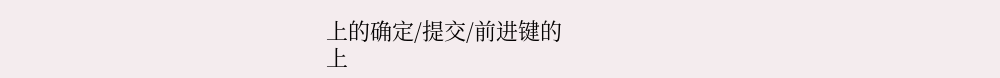上的确定/提交/前进键的
上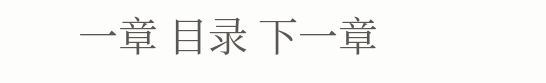一章 目录 下一章